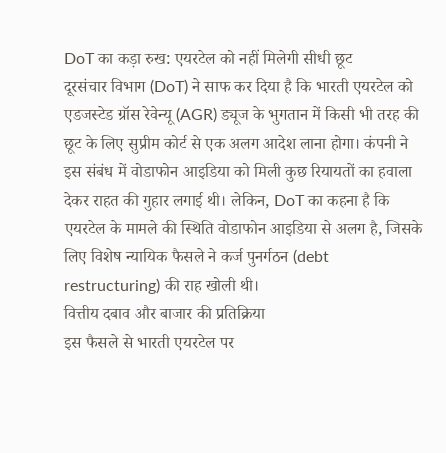DoT का कड़ा रुख: एयरटेल को नहीं मिलेगी सीधी छूट
दूरसंचार विभाग (DoT) ने साफ कर दिया है कि भारती एयरटेल को एडजस्टेड ग्रॉस रेवेन्यू (AGR) ड्यूज के भुगतान में किसी भी तरह की छूट के लिए सुप्रीम कोर्ट से एक अलग आदेश लाना होगा। कंपनी ने इस संबंध में वोडाफोन आइडिया को मिली कुछ रियायतों का हवाला देकर राहत की गुहार लगाई थी। लेकिन, DoT का कहना है कि एयरटेल के मामले की स्थिति वोडाफोन आइडिया से अलग है, जिसके लिए विशेष न्यायिक फैसले ने कर्ज पुनर्गठन (debt restructuring) की राह खोली थी।
वित्तीय दबाव और बाजार की प्रतिक्रिया
इस फैसले से भारती एयरटेल पर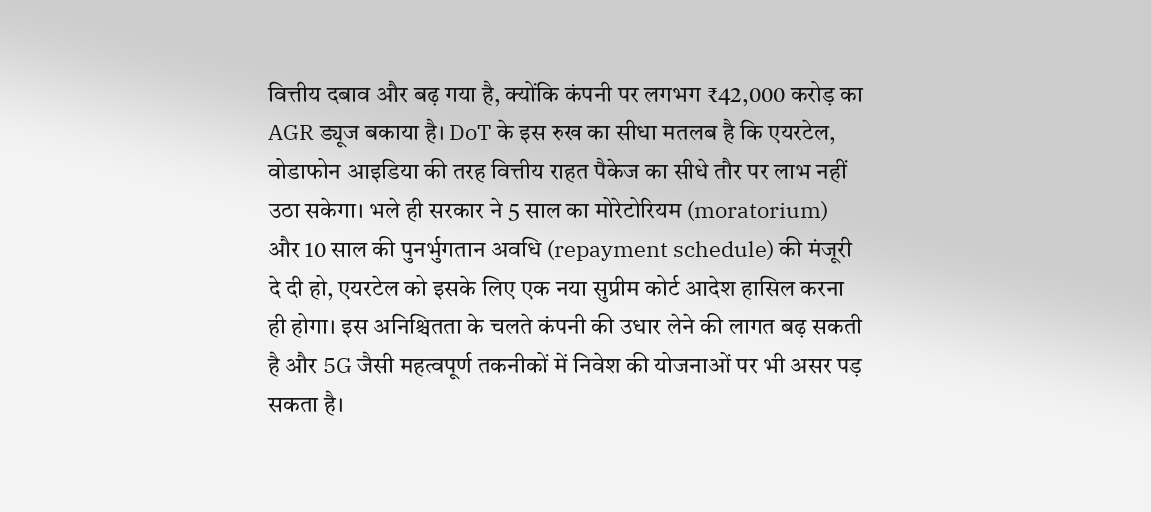वित्तीय दबाव और बढ़ गया है, क्योंकि कंपनी पर लगभग ₹42,000 करोड़ का AGR ड्यूज बकाया है। DoT के इस रुख का सीधा मतलब है कि एयरटेल, वोडाफोन आइडिया की तरह वित्तीय राहत पैकेज का सीधे तौर पर लाभ नहीं उठा सकेगा। भले ही सरकार ने 5 साल का मोरेटोरियम (moratorium) और 10 साल की पुनर्भुगतान अवधि (repayment schedule) की मंजूरी दे दी हो, एयरटेल को इसके लिए एक नया सुप्रीम कोर्ट आदेश हासिल करना ही होगा। इस अनिश्चितता के चलते कंपनी की उधार लेने की लागत बढ़ सकती है और 5G जैसी महत्वपूर्ण तकनीकों में निवेश की योजनाओं पर भी असर पड़ सकता है।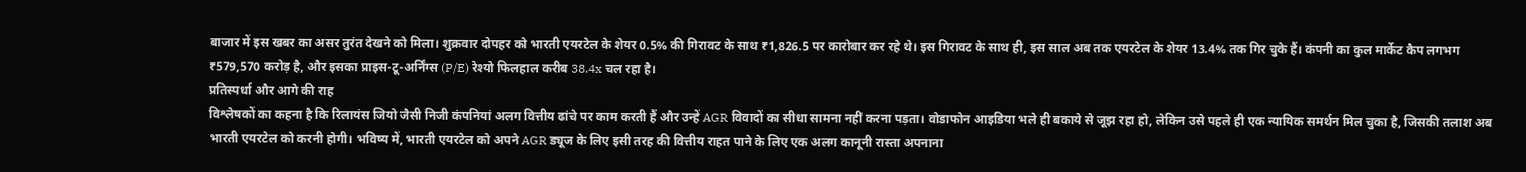बाजार में इस खबर का असर तुरंत देखने को मिला। शुक्रवार दोपहर को भारती एयरटेल के शेयर 0.5% की गिरावट के साथ ₹1,826.5 पर कारोबार कर रहे थे। इस गिरावट के साथ ही, इस साल अब तक एयरटेल के शेयर 13.4% तक गिर चुके हैं। कंपनी का कुल मार्केट कैप लगभग ₹579,570 करोड़ है, और इसका प्राइस-टू-अर्निंग्स (P/E) रेश्यो फिलहाल करीब 38.4x चल रहा है।
प्रतिस्पर्धा और आगे की राह
विश्लेषकों का कहना है कि रिलायंस जियो जैसी निजी कंपनियां अलग वित्तीय ढांचे पर काम करती हैं और उन्हें AGR विवादों का सीधा सामना नहीं करना पड़ता। वोडाफोन आइडिया भले ही बकाये से जूझ रहा हो, लेकिन उसे पहले ही एक न्यायिक समर्थन मिल चुका है, जिसकी तलाश अब भारती एयरटेल को करनी होगी। भविष्य में, भारती एयरटेल को अपने AGR ड्यूज के लिए इसी तरह की वित्तीय राहत पाने के लिए एक अलग कानूनी रास्ता अपनाना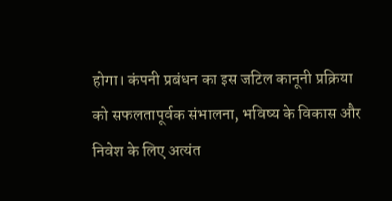होगा। कंपनी प्रबंधन का इस जटिल कानूनी प्रक्रिया को सफलतापूर्वक संभालना, भविष्य के विकास और निवेश के लिए अत्यंत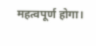महत्वपूर्ण होगा।